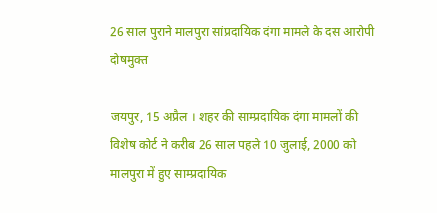26 साल पुराने मालपुरा सांप्रदायिक दंगा मामले के दस आरोपी दोषमुक्त

जयपुर, 15 अप्रैल । शहर की साम्प्रदायिक दंगा मामलों की विशेष कोर्ट ने करीब 26 साल पहले 10 जुलाई, 2000 को मालपुरा में हुए साम्प्रदायिक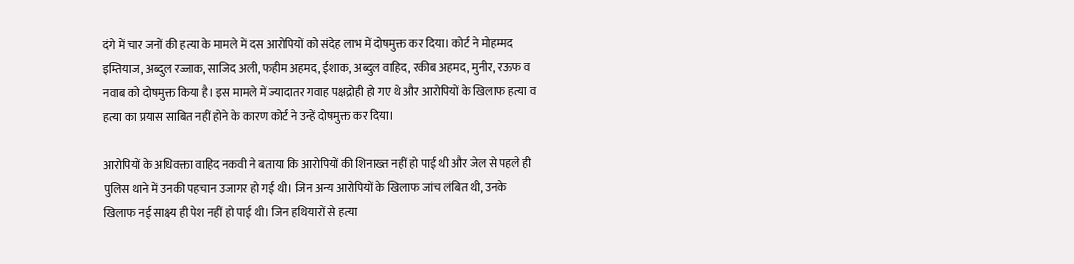दंगे में चार जनों की हत्या के मामले में दस आरोपियों को संदेह लाभ में दोषमुक्त कर दिया। कोर्ट ने मोहम्मद इम्तियाज, अब्दुल रज्जाक, साजिद अली, फहीम अहमद, ईशाक, अब्दुल वाहिद, रकीब अहमद, मुनीर, रऊफ व नवाब को दोषमुक्त किया है। इस मामले में ज्यादातर गवाह पक्षद्रोही हो गए थे और आरोपियों के खिलाफ हत्या व हत्या का प्रयास साबित नहीं होने के कारण कोर्ट ने उन्हें दोषमुक्त कर दिया।

आरोपियों के अधिवक्ता वाहिद नकवी ने बताया कि आरोपियों की शिनाख्त नहीं हो पाई थी और जेल से पहले ही पुलिस थाने में उनकी पहचान उजागर हो गई थी। जिन अन्य आरोपियों के खिलाफ जांच लंबित थी, उनके खिलाफ नई साक्ष्य ही पेश नहीं हो पाई थी। जिन हथियारों से हत्या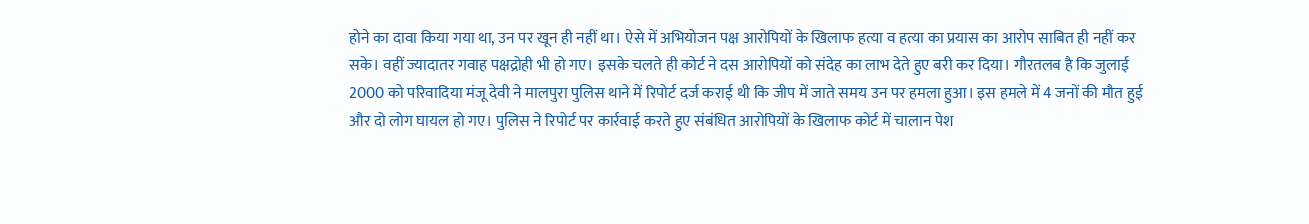होने का दावा किया गया था, उन पर खून ही नहीं था। ऐसे में अभियोजन पक्ष आरोपियों के खिलाफ हत्या व हत्या का प्रयास का आरोप साबित ही नहीं कर सके। वहीं ज्यादातर गवाह पक्षद्रोही भी हो गए। इसके चलते ही कोर्ट ने दस आरोपियों को संदेह का लाभ देते हुए बरी कर दिया। गौरतलब है कि जुलाई 2000 को परिवादिया मंजू देवी ने मालपुरा पुलिस थाने में रिपोर्ट दर्ज कराई थी कि जीप में जाते समय उन पर हमला हुआ। इस हमले में 4 जनों की मौत हुई और दो लोग घायल हो गए। पुलिस ने रिपोर्ट पर कार्रवाई करते हुए संबंधित आरोपियों के खिलाफ कोर्ट में चालान पेश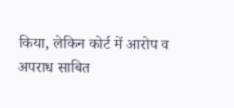किया, लेकिन कोर्ट में आरोप व अपराध साबित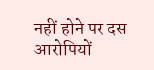नहीं होने पर दस आरोपियों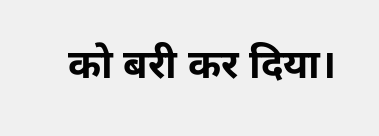को बरी कर दिया।